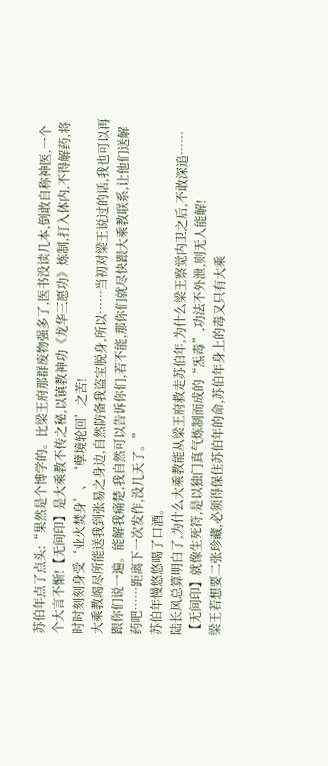苏伯年点了点头:“果然是个博学的。比梁王府那群废物强多了,医书没读几本,倒敢自称神医,一个个大言不惭!【无间印】是大乘教不传之秘,以镇教神功《龙华三愿功》炼制,打入体内,不得解药,将时时刻刻身受‘业火焚身’、‘孽境轮回’之苦!
大乘教竭尽所能送我到张易之身边,自然防备我盗宝脱身,所以……当初对梁王说过的话,我也可以再跟你们说一遍。能解我痛楚,我自然可以告诉你们,若不能,那你们就尽快跟大乘教联系,让他们送解药吧……距离下一次发作,没几天了。”
苏伯年慢悠悠喝了口酒。
陆长风总算明白了,为什么大乘教能从梁王府救走苏伯年,为什么梁王察觉内卫之后,不敢深追……
【无间印】就像生死符,是以独门真气炼制而成的“炁毒”,功法不外泄,则无人能解!
梁王若想要二张珍藏,必须得保住苏伯年的命,苏伯年身上的毒又只有大乘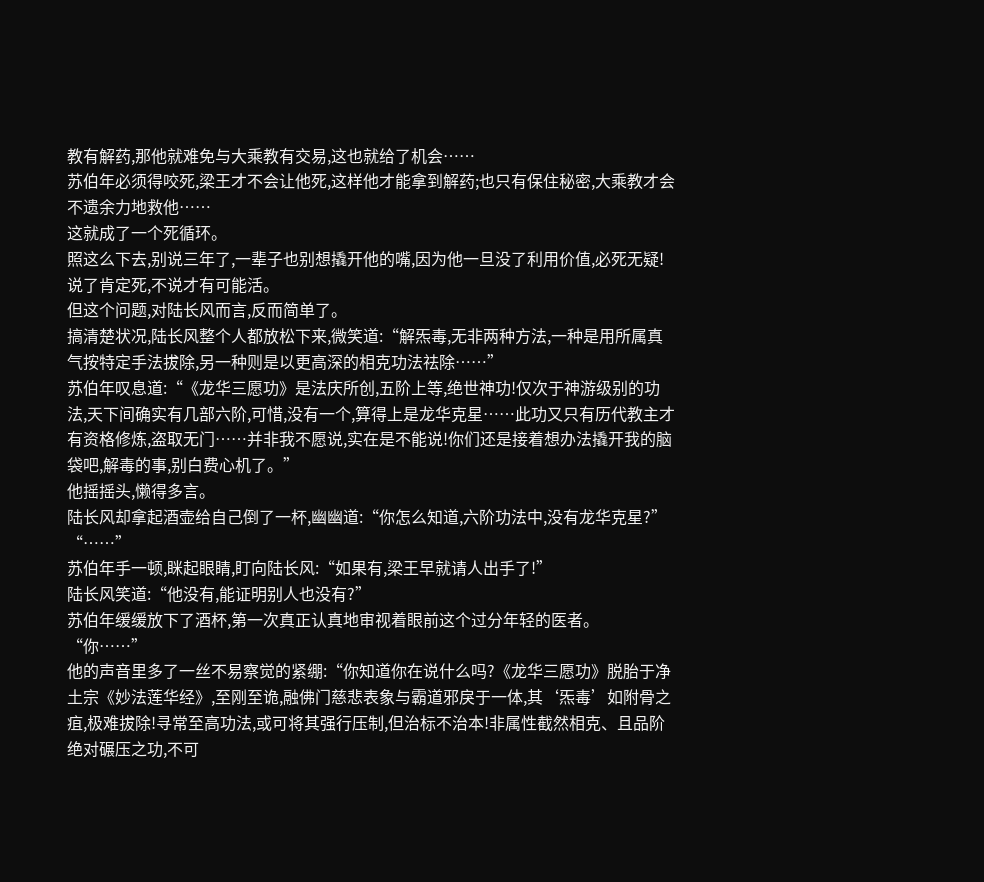教有解药,那他就难免与大乘教有交易,这也就给了机会……
苏伯年必须得咬死,梁王才不会让他死,这样他才能拿到解药;也只有保住秘密,大乘教才会不遗余力地救他……
这就成了一个死循环。
照这么下去,别说三年了,一辈子也别想撬开他的嘴,因为他一旦没了利用价值,必死无疑!说了肯定死,不说才有可能活。
但这个问题,对陆长风而言,反而简单了。
搞清楚状况,陆长风整个人都放松下来,微笑道:“解炁毒,无非两种方法,一种是用所属真气按特定手法拔除,另一种则是以更高深的相克功法祛除……”
苏伯年叹息道:“《龙华三愿功》是法庆所创,五阶上等,绝世神功!仅次于神游级别的功法,天下间确实有几部六阶,可惜,没有一个,算得上是龙华克星……此功又只有历代教主才有资格修炼,盗取无门……并非我不愿说,实在是不能说!你们还是接着想办法撬开我的脑袋吧,解毒的事,别白费心机了。”
他摇摇头,懒得多言。
陆长风却拿起酒壶给自己倒了一杯,幽幽道:“你怎么知道,六阶功法中,没有龙华克星?”
“……”
苏伯年手一顿,眯起眼睛,盯向陆长风:“如果有,梁王早就请人出手了!”
陆长风笑道:“他没有,能证明别人也没有?”
苏伯年缓缓放下了酒杯,第一次真正认真地审视着眼前这个过分年轻的医者。
“你……”
他的声音里多了一丝不易察觉的紧绷:“你知道你在说什么吗?《龙华三愿功》脱胎于净土宗《妙法莲华经》,至刚至诡,融佛门慈悲表象与霸道邪戾于一体,其‘炁毒’如附骨之疽,极难拔除!寻常至高功法,或可将其强行压制,但治标不治本!非属性截然相克、且品阶绝对碾压之功,不可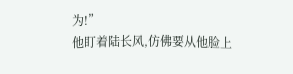为!”
他盯着陆长风,仿佛要从他脸上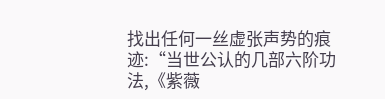找出任何一丝虚张声势的痕迹:“当世公认的几部六阶功法,《紫薇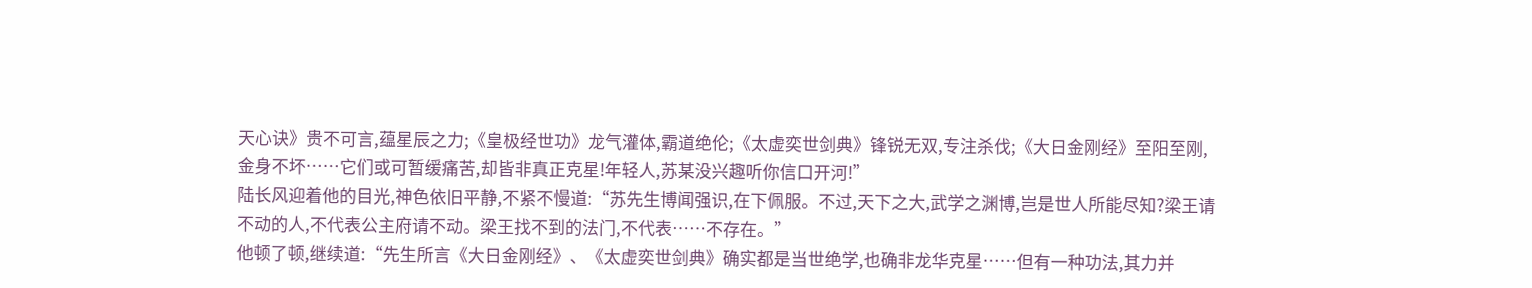天心诀》贵不可言,蕴星辰之力;《皇极经世功》龙气灌体,霸道绝伦;《太虚奕世剑典》锋锐无双,专注杀伐;《大日金刚经》至阳至刚,金身不坏……它们或可暂缓痛苦,却皆非真正克星!年轻人,苏某没兴趣听你信口开河!”
陆长风迎着他的目光,神色依旧平静,不紧不慢道:“苏先生博闻强识,在下佩服。不过,天下之大,武学之渊博,岂是世人所能尽知?梁王请不动的人,不代表公主府请不动。梁王找不到的法门,不代表……不存在。”
他顿了顿,继续道:“先生所言《大日金刚经》、《太虚奕世剑典》确实都是当世绝学,也确非龙华克星……但有一种功法,其力并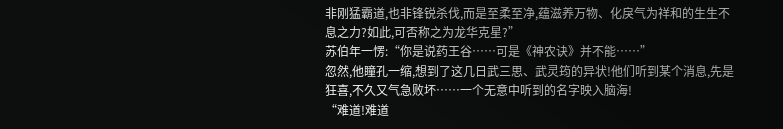非刚猛霸道,也非锋锐杀伐,而是至柔至净,蕴滋养万物、化戾气为祥和的生生不息之力?如此,可否称之为龙华克星?”
苏伯年一愣:“你是说药王谷……可是《神农诀》并不能……”
忽然,他瞳孔一缩,想到了这几日武三思、武灵筠的异状!他们听到某个消息,先是狂喜,不久又气急败坏……一个无意中听到的名字映入脑海!
“难道!难道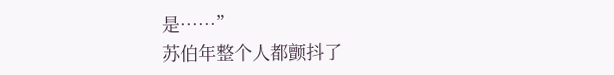是……”
苏伯年整个人都颤抖了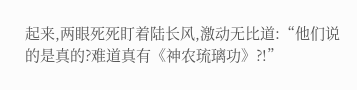起来,两眼死死盯着陆长风,激动无比道:“他们说的是真的?难道真有《神农琉璃功》?!”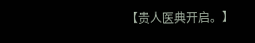【贵人医典开启。】